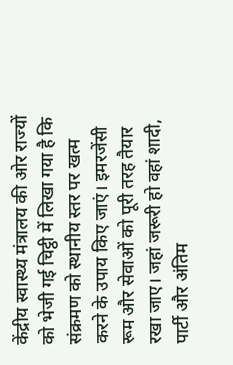केंद्रीय स्वास्थ्य मंत्रालय की ओर राज्यों को भेजी गई चिट्ठी में लिखा गया है कि संक्रमण को स्थानीय स्तर पर खत्म करने के उपाय किए जाएं। इमरजेंसी रूम और सेवाओं को पूरी तरह तैयार रखा जाए। जहां जरूरी हो वहां शादी, पार्टी और अंतिम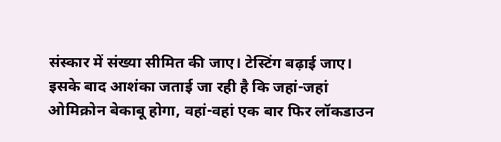संस्कार में संख्या सीमित की जाए। टेस्टिंग बढ़ाई जाए। इसके बाद आशंका जताई जा रही है कि जहां-जहां ओमिक्रोन बेकाबू होगा, वहां-वहां एक बार फिर लॉकडाउन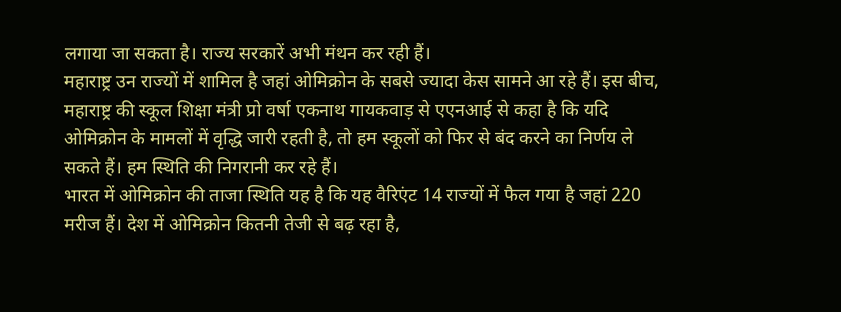लगाया जा सकता है। राज्य सरकारें अभी मंथन कर रही हैं।
महाराष्ट्र उन राज्यों में शामिल है जहां ओमिक्रोन के सबसे ज्यादा केस सामने आ रहे हैं। इस बीच, महाराष्ट्र की स्कूल शिक्षा मंत्री प्रो वर्षा एकनाथ गायकवाड़ से एएनआई से कहा है कि यदि ओमिक्रोन के मामलों में वृद्धि जारी रहती है, तो हम स्कूलों को फिर से बंद करने का निर्णय ले सकते हैं। हम स्थिति की निगरानी कर रहे हैं।
भारत में ओमिक्रोन की ताजा स्थिति यह है कि यह वैरिएंट 14 राज्यों में फैल गया है जहां 220 मरीज हैं। देश में ओमिक्रोन कितनी तेजी से बढ़ रहा है,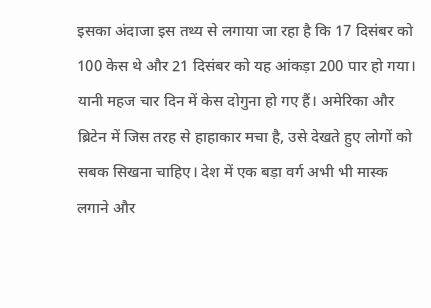इसका अंदाजा इस तथ्य से लगाया जा रहा है कि 17 दिसंबर को 100 केस थे और 21 दिसंबर को यह आंकड़ा 200 पार हो गया।
यानी महज चार दिन में केस दोगुना हो गए हैं। अमेरिका और ब्रिटेन में जिस तरह से हाहाकार मचा है, उसे देखते हुए लोगों को सबक सिखना चाहिए। देश में एक बड़ा वर्ग अभी भी मास्क लगाने और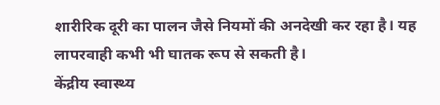शारीरिक दूरी का पालन जैसे नियमों की अनदेखी कर रहा है। यह लापरवाही कभी भी घातक रूप से सकती है।
केंद्रीय स्वास्थ्य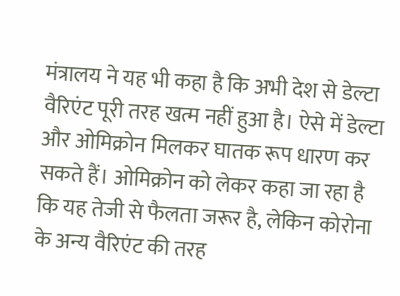मंत्रालय ने यह भी कहा है कि अभी देश से डेल्टा वैरिएंट पूरी तरह खत्म नहीं हुआ है। ऐसे में डेल्टा और ओमिक्रोन मिलकर घातक रूप धारण कर सकते हैं। ओमिक्रोन को लेकर कहा जा रहा है कि यह तेजी से फैलता जरूर है, लेकिन कोरोना के अन्य वैरिएंट की तरह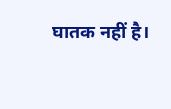घातक नहीं है।